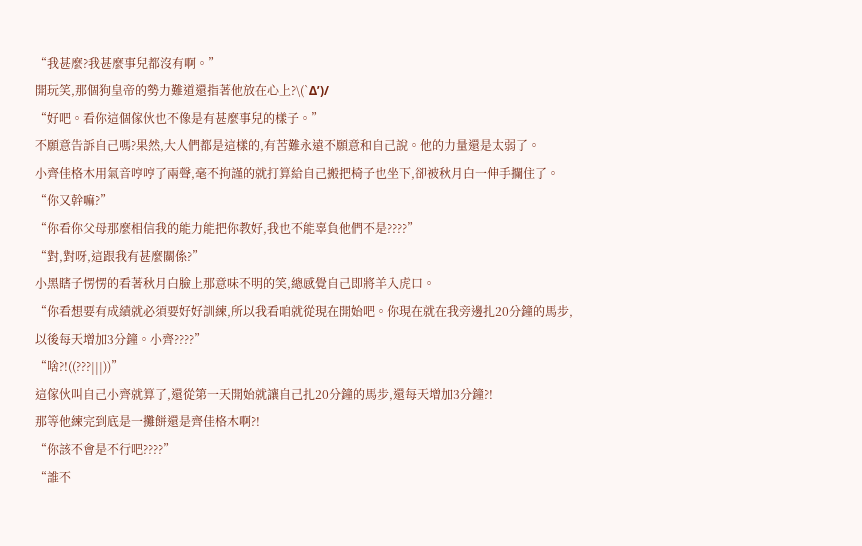“我甚麼?我甚麼事兒都沒有啊。”
開玩笑,那個狗皇帝的勢力難道還指著他放在心上?\(`Δ’)/
“好吧。看你這個傢伙也不像是有甚麼事兒的樣子。”
不願意告訴自己嗎?果然,大人們都是這樣的,有苦難永遠不願意和自己說。他的力量還是太弱了。
小齊佳格木用氣音哼哼了兩聲,毫不拘謹的就打算給自己搬把椅子也坐下,卻被秋月白一伸手攔住了。
“你又幹嘛?”
“你看你父母那麼相信我的能力能把你教好,我也不能辜負他們不是????”
“對,對呀,這跟我有甚麼關係?”
小黑瞎子愣愣的看著秋月白臉上那意味不明的笑,總感覺自己即將羊入虎口。
“你看想要有成績就必須要好好訓練,所以我看咱就從現在開始吧。你現在就在我旁邊扎20分鐘的馬步,以後每天增加3分鐘。小齊????”
“啥?!((???|||))”
這傢伙叫自己小齊就算了,還從第一天開始就讓自己扎20分鐘的馬步,還每天增加3分鐘?!
那等他練完到底是一攤餅還是齊佳格木啊?!
“你該不會是不行吧????”
“誰不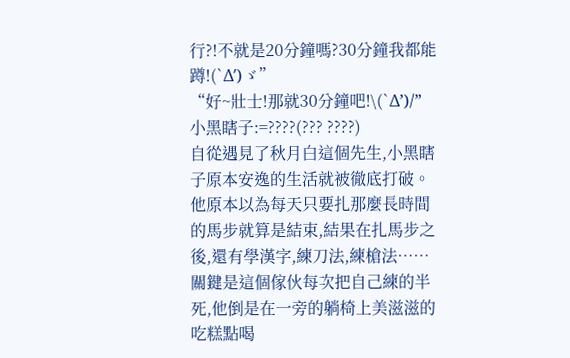行?!不就是20分鐘嗎?30分鐘我都能蹲!(`Δ′)ゞ”
“好~壯士!那就30分鐘吧!\(`Δ’)/”
小黑瞎子:=????(??? ????)
自從遇見了秋月白這個先生,小黑瞎子原本安逸的生活就被徹底打破。他原本以為每天只要扎那麼長時間的馬步就算是結束,結果在扎馬步之後,還有學漢字,練刀法,練槍法……
關鍵是這個傢伙每次把自己練的半死,他倒是在一旁的躺椅上美滋滋的吃糕點喝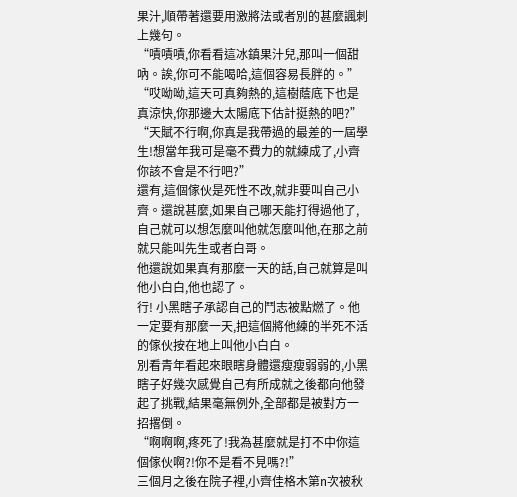果汁,順帶著還要用激將法或者別的甚麼諷刺上幾句。
“嘖嘖嘖,你看看這冰鎮果汁兒,那叫一個甜吶。誒,你可不能喝哈,這個容易長胖的。”
“哎呦呦,這天可真夠熱的,這樹蔭底下也是真涼快,你那邊大太陽底下估計挺熱的吧?”
“天賦不行啊,你真是我帶過的最差的一屆學生!想當年我可是毫不費力的就練成了,小齊你該不會是不行吧?”
還有,這個傢伙是死性不改,就非要叫自己小齊。還說甚麼,如果自己哪天能打得過他了,自己就可以想怎麼叫他就怎麼叫他,在那之前就只能叫先生或者白哥。
他還說如果真有那麼一天的話,自己就算是叫他小白白,他也認了。
行! 小黑瞎子承認自己的鬥志被點燃了。他一定要有那麼一天,把這個將他練的半死不活的傢伙按在地上叫他小白白。
別看青年看起來眼瞎身體還瘦瘦弱弱的,小黑瞎子好幾次感覺自己有所成就之後都向他發起了挑戰,結果毫無例外,全部都是被對方一招撂倒。
“啊啊啊,疼死了!我為甚麼就是打不中你這個傢伙啊?!你不是看不見嗎?!”
三個月之後在院子裡,小齊佳格木第n次被秋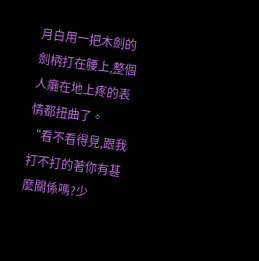月白用一把木劍的劍柄打在腰上,整個人癱在地上疼的表情都扭曲了。
“看不看得見,跟我打不打的著你有甚麼關係嗎?少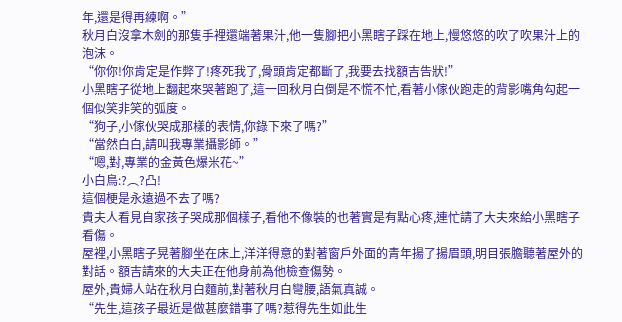年,還是得再練啊。”
秋月白沒拿木劍的那隻手裡還端著果汁,他一隻腳把小黑瞎子踩在地上,慢悠悠的吹了吹果汁上的泡沫。
“你你!你肯定是作弊了!疼死我了,骨頭肯定都斷了,我要去找額吉告狀!”
小黑瞎子從地上翻起來哭著跑了,這一回秋月白倒是不慌不忙,看著小傢伙跑走的背影嘴角勾起一個似笑非笑的弧度。
“狗子,小傢伙哭成那樣的表情,你錄下來了嗎?”
“當然白白,請叫我專業攝影師。”
“嗯,對,專業的金黃色爆米花~”
小白鳥:?︵?凸!
這個梗是永遠過不去了嗎?
貴夫人看見自家孩子哭成那個樣子,看他不像裝的也著實是有點心疼,連忙請了大夫來給小黑瞎子看傷。
屋裡,小黑瞎子晃著腳坐在床上,洋洋得意的對著窗戶外面的青年揚了揚眉頭,明目張膽聽著屋外的對話。額吉請來的大夫正在他身前為他檢查傷勢。
屋外,貴婦人站在秋月白麵前,對著秋月白彎腰,語氣真誠。
“先生,這孩子最近是做甚麼錯事了嗎?惹得先生如此生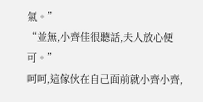氣。”
“並無,小齊佳很聽話,夫人放心便可。”
呵呵,這傢伙在自己面前就小齊小齊,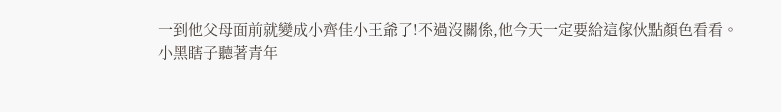一到他父母面前就變成小齊佳小王爺了!不過沒關係,他今天一定要給這傢伙點顏色看看。
小黑瞎子聽著青年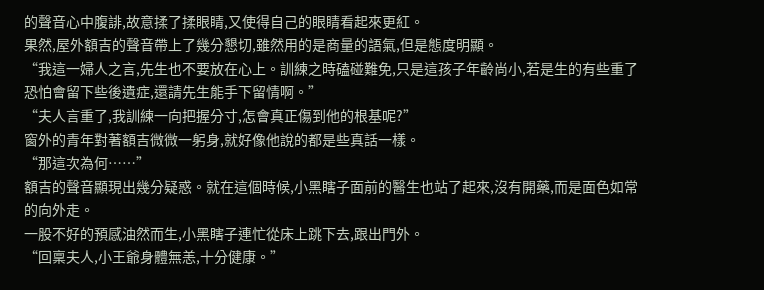的聲音心中腹誹,故意揉了揉眼睛,又使得自己的眼睛看起來更紅。
果然,屋外額吉的聲音帶上了幾分懇切,雖然用的是商量的語氣,但是態度明顯。
“我這一婦人之言,先生也不要放在心上。訓練之時磕碰難免,只是這孩子年齡尚小,若是生的有些重了恐怕會留下些後遺症,還請先生能手下留情啊。”
“夫人言重了,我訓練一向把握分寸,怎會真正傷到他的根基呢?”
窗外的青年對著額吉微微一躬身,就好像他說的都是些真話一樣。
“那這次為何……”
額吉的聲音顯現出幾分疑惑。就在這個時候,小黑瞎子面前的醫生也站了起來,沒有開藥,而是面色如常的向外走。
一股不好的預感油然而生,小黑瞎子連忙從床上跳下去,跟出門外。
“回稟夫人,小王爺身體無恙,十分健康。”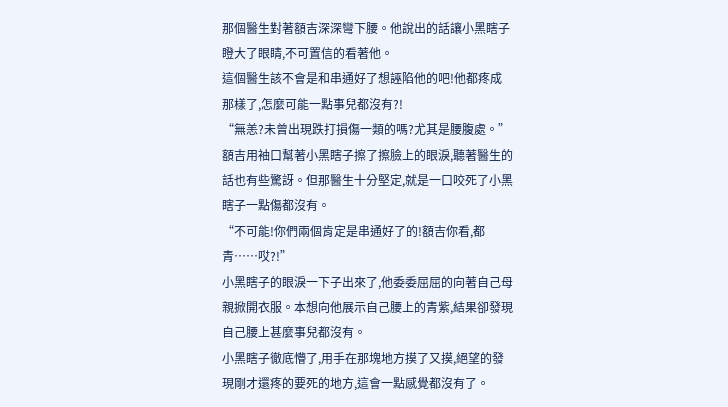那個醫生對著額吉深深彎下腰。他說出的話讓小黑瞎子瞪大了眼睛,不可置信的看著他。
這個醫生該不會是和串通好了想誣陷他的吧!他都疼成那樣了,怎麼可能一點事兒都沒有?!
“無恙?未曾出現跌打損傷一類的嗎?尤其是腰腹處。”
額吉用袖口幫著小黑瞎子擦了擦臉上的眼淚,聽著醫生的話也有些驚訝。但那醫生十分堅定,就是一口咬死了小黑瞎子一點傷都沒有。
“不可能!你們兩個肯定是串通好了的!額吉你看,都青……哎?!”
小黑瞎子的眼淚一下子出來了,他委委屈屈的向著自己母親掀開衣服。本想向他展示自己腰上的青紫,結果卻發現自己腰上甚麼事兒都沒有。
小黑瞎子徹底懵了,用手在那塊地方摸了又摸,絕望的發現剛才還疼的要死的地方,這會一點感覺都沒有了。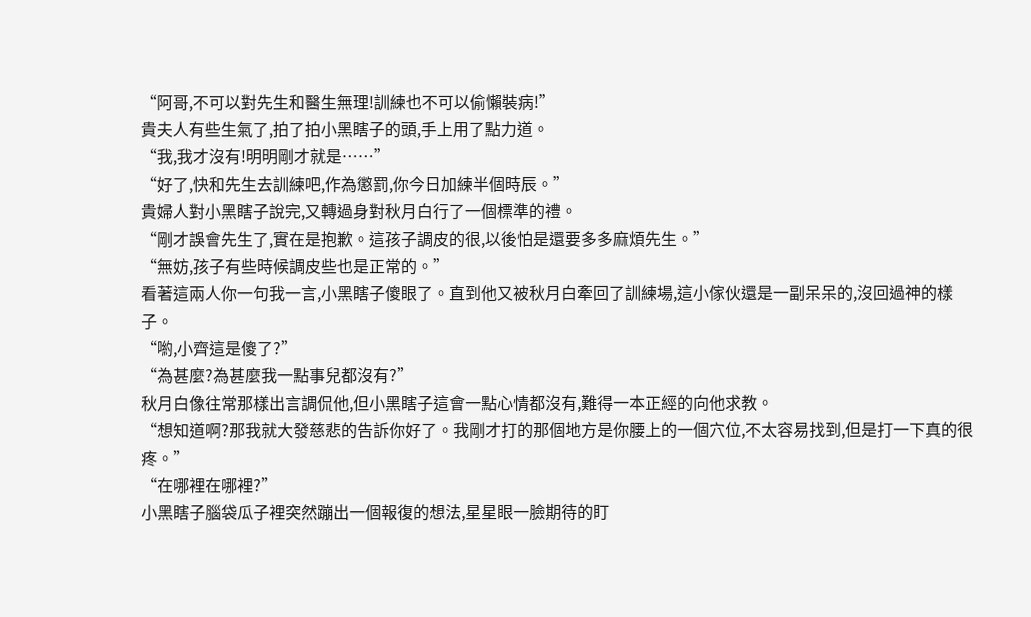“阿哥,不可以對先生和醫生無理!訓練也不可以偷懶裝病!”
貴夫人有些生氣了,拍了拍小黑瞎子的頭,手上用了點力道。
“我,我才沒有!明明剛才就是……”
“好了,快和先生去訓練吧,作為懲罰,你今日加練半個時辰。”
貴婦人對小黑瞎子說完,又轉過身對秋月白行了一個標準的禮。
“剛才誤會先生了,實在是抱歉。這孩子調皮的很,以後怕是還要多多麻煩先生。”
“無妨,孩子有些時候調皮些也是正常的。”
看著這兩人你一句我一言,小黑瞎子傻眼了。直到他又被秋月白牽回了訓練場,這小傢伙還是一副呆呆的,沒回過神的樣子。
“喲,小齊這是傻了?”
“為甚麼?為甚麼我一點事兒都沒有?”
秋月白像往常那樣出言調侃他,但小黑瞎子這會一點心情都沒有,難得一本正經的向他求教。
“想知道啊?那我就大發慈悲的告訴你好了。我剛才打的那個地方是你腰上的一個穴位,不太容易找到,但是打一下真的很疼。”
“在哪裡在哪裡?”
小黑瞎子腦袋瓜子裡突然蹦出一個報復的想法,星星眼一臉期待的盯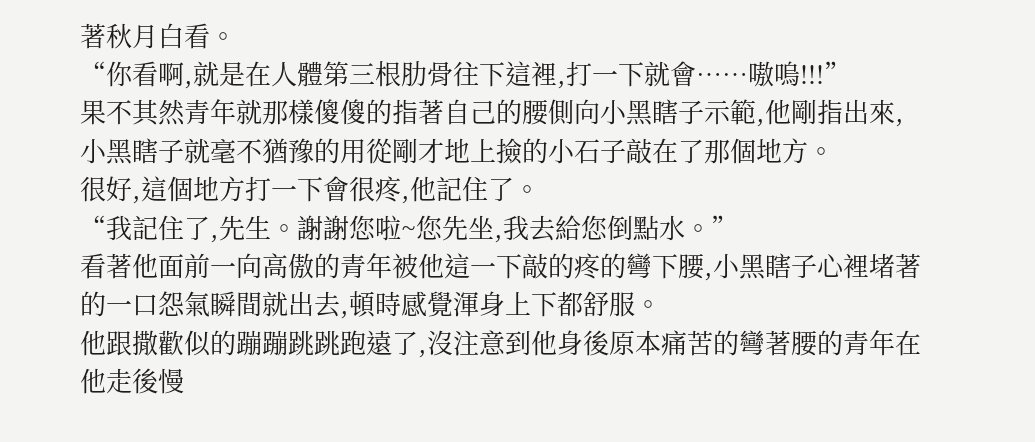著秋月白看。
“你看啊,就是在人體第三根肋骨往下這裡,打一下就會……嗷嗚!!!”
果不其然青年就那樣傻傻的指著自己的腰側向小黑瞎子示範,他剛指出來,小黑瞎子就毫不猶豫的用從剛才地上撿的小石子敲在了那個地方。
很好,這個地方打一下會很疼,他記住了。
“我記住了,先生。謝謝您啦~您先坐,我去給您倒點水。”
看著他面前一向高傲的青年被他這一下敲的疼的彎下腰,小黑瞎子心裡堵著的一口怨氣瞬間就出去,頓時感覺渾身上下都舒服。
他跟撒歡似的蹦蹦跳跳跑遠了,沒注意到他身後原本痛苦的彎著腰的青年在他走後慢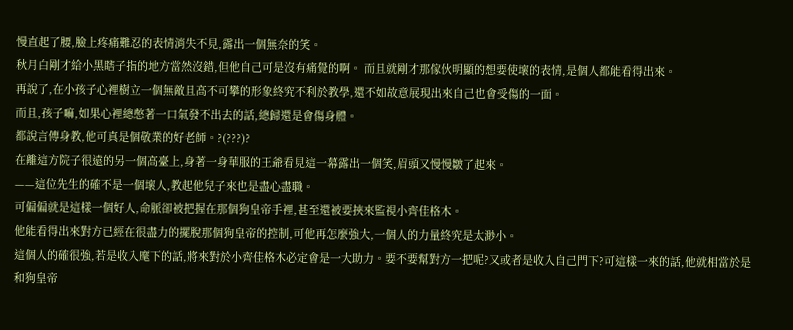慢直起了腰,臉上疼痛難忍的表情消失不見,露出一個無奈的笑。
秋月白剛才給小黑瞎子指的地方當然沒錯,但他自己可是沒有痛覺的啊。 而且就剛才那傢伙明顯的想要使壞的表情,是個人都能看得出來。
再說了,在小孩子心裡樹立一個無敵且高不可攀的形象終究不利於教學,還不如故意展現出來自己也會受傷的一面。
而且,孩子嘛,如果心裡總憋著一口氣發不出去的話,總歸還是會傷身體。
都說言傳身教,他可真是個敬業的好老師。?(???)?
在離這方院子很遠的另一個高臺上,身著一身華服的王爺看見這一幕露出一個笑,眉頭又慢慢皺了起來。
——這位先生的確不是一個壞人,教起他兒子來也是盡心盡職。
可偏偏就是這樣一個好人,命脈卻被把握在那個狗皇帝手裡,甚至還被要挾來監視小齊佳格木。
他能看得出來對方已經在很盡力的擺脫那個狗皇帝的控制,可他再怎麼強大,一個人的力量終究是太渺小。
這個人的確很強,若是收入麾下的話,將來對於小齊佳格木必定會是一大助力。要不要幫對方一把呢?又或者是收入自己門下?可這樣一來的話,他就相當於是和狗皇帝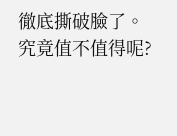徹底撕破臉了。
究竟值不值得呢?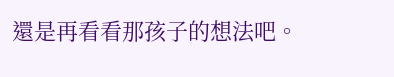還是再看看那孩子的想法吧。